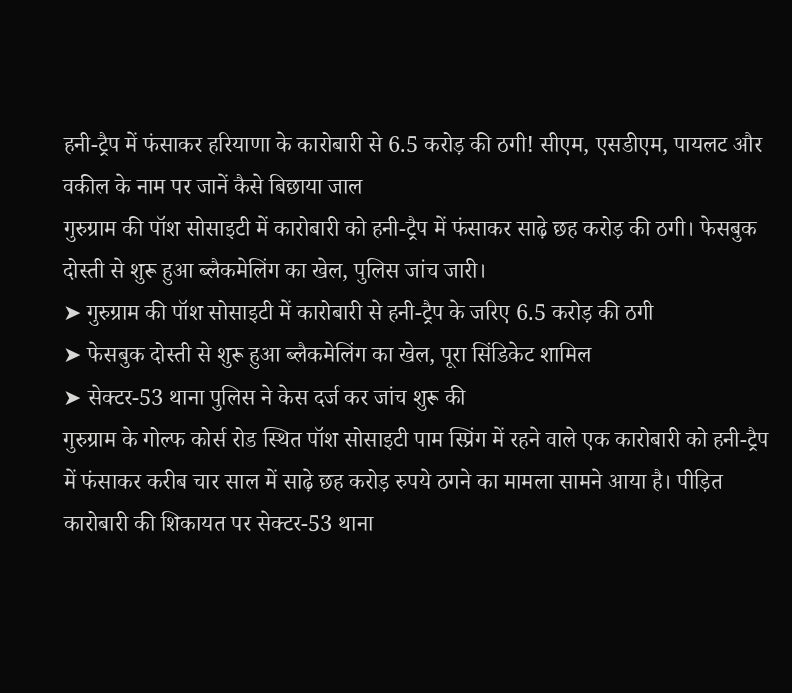हनी-ट्रैप में फंसाकर हरियाणा के कारोबारी से 6.5 करोड़ की ठगी! सीएम, एसडीएम, पायलट और वकील के नाम पर जानें कैसे बिछाया जाल
गुरुग्राम की पॉश सोसाइटी में कारोबारी को हनी-ट्रैप में फंसाकर साढ़े छह करोड़ की ठगी। फेसबुक दोस्ती से शुरू हुआ ब्लैकमेलिंग का खेल, पुलिस जांच जारी।
➤ गुरुग्राम की पॉश सोसाइटी में कारोबारी से हनी-ट्रैप के जरिए 6.5 करोड़ की ठगी
➤ फेसबुक दोस्ती से शुरू हुआ ब्लैकमेलिंग का खेल, पूरा सिंडिकेट शामिल
➤ सेक्टर-53 थाना पुलिस ने केस दर्ज कर जांच शुरू की
गुरुग्राम के गोल्फ कोर्स रोड स्थित पॉश सोसाइटी पाम स्प्रिंग में रहने वाले एक कारोबारी को हनी-ट्रैप में फंसाकर करीब चार साल में साढ़े छह करोड़ रुपये ठगने का मामला सामने आया है। पीड़ित कारोबारी की शिकायत पर सेक्टर-53 थाना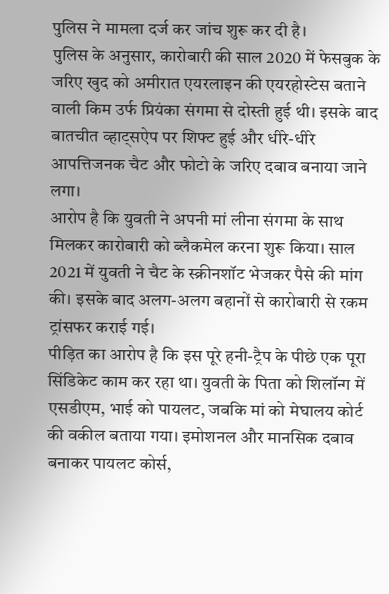पुलिस ने मामला दर्ज कर जांच शुरू कर दी है।
पुलिस के अनुसार, कारोबारी की साल 2020 में फेसबुक के जरिए खुद को अमीरात एयरलाइन की एयरहोस्टेस बताने वाली किम उर्फ प्रियंका संगमा से दोस्ती हुई थी। इसके बाद बातचीत व्हाट्सऐप पर शिफ्ट हुई और धीरे-धीरे आपत्तिजनक चैट और फोटो के जरिए दबाव बनाया जाने लगा।
आरोप है कि युवती ने अपनी मां लीना संगमा के साथ मिलकर कारोबारी को ब्लैकमेल करना शुरू किया। साल 2021 में युवती ने चैट के स्क्रीनशॉट भेजकर पैसे की मांग की। इसके बाद अलग-अलग बहानों से कारोबारी से रकम ट्रांसफर कराई गई।
पीड़ित का आरोप है कि इस पूरे हनी-ट्रैप के पीछे एक पूरा सिंडिकेट काम कर रहा था। युवती के पिता को शिलॉन्ग में एसडीएम, भाई को पायलट, जबकि मां को मेघालय कोर्ट की वकील बताया गया। इमोशनल और मानसिक दबाव बनाकर पायलट कोर्स,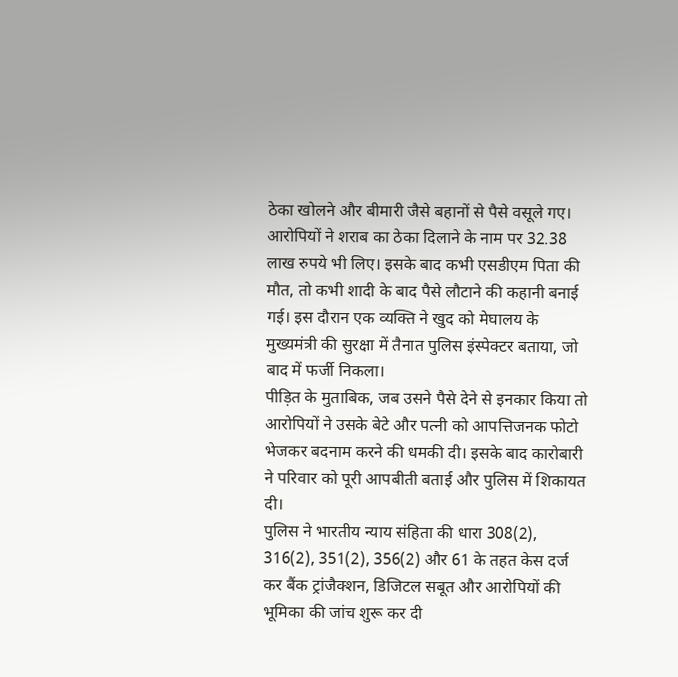ठेका खोलने और बीमारी जैसे बहानों से पैसे वसूले गए।
आरोपियों ने शराब का ठेका दिलाने के नाम पर 32.38 लाख रुपये भी लिए। इसके बाद कभी एसडीएम पिता की मौत, तो कभी शादी के बाद पैसे लौटाने की कहानी बनाई गई। इस दौरान एक व्यक्ति ने खुद को मेघालय के मुख्यमंत्री की सुरक्षा में तैनात पुलिस इंस्पेक्टर बताया, जो बाद में फर्जी निकला।
पीड़ित के मुताबिक, जब उसने पैसे देने से इनकार किया तो आरोपियों ने उसके बेटे और पत्नी को आपत्तिजनक फोटो भेजकर बदनाम करने की धमकी दी। इसके बाद कारोबारी ने परिवार को पूरी आपबीती बताई और पुलिस में शिकायत दी।
पुलिस ने भारतीय न्याय संहिता की धारा 308(2), 316(2), 351(2), 356(2) और 61 के तहत केस दर्ज कर बैंक ट्रांजैक्शन, डिजिटल सबूत और आरोपियों की भूमिका की जांच शुरू कर दी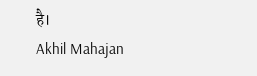है।
Akhil Mahajan